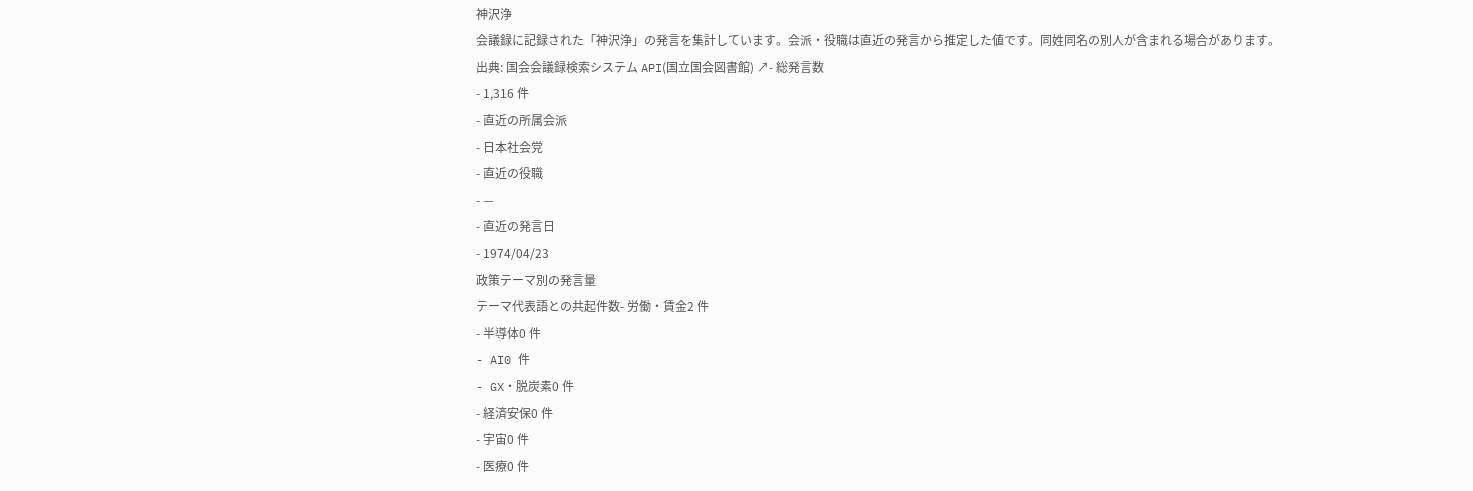神沢浄
会議録に記録された「神沢浄」の発言を集計しています。会派・役職は直近の発言から推定した値です。同姓同名の別人が含まれる場合があります。
出典: 国会会議録検索システム API(国立国会図書館) ↗- 総発言数
- 1,316 件
- 直近の所属会派
- 日本社会党
- 直近の役職
- —
- 直近の発言日
- 1974/04/23
政策テーマ別の発言量
テーマ代表語との共起件数- 労働・賃金2 件
- 半導体0 件
- AI0 件
- GX・脱炭素0 件
- 経済安保0 件
- 宇宙0 件
- 医療0 件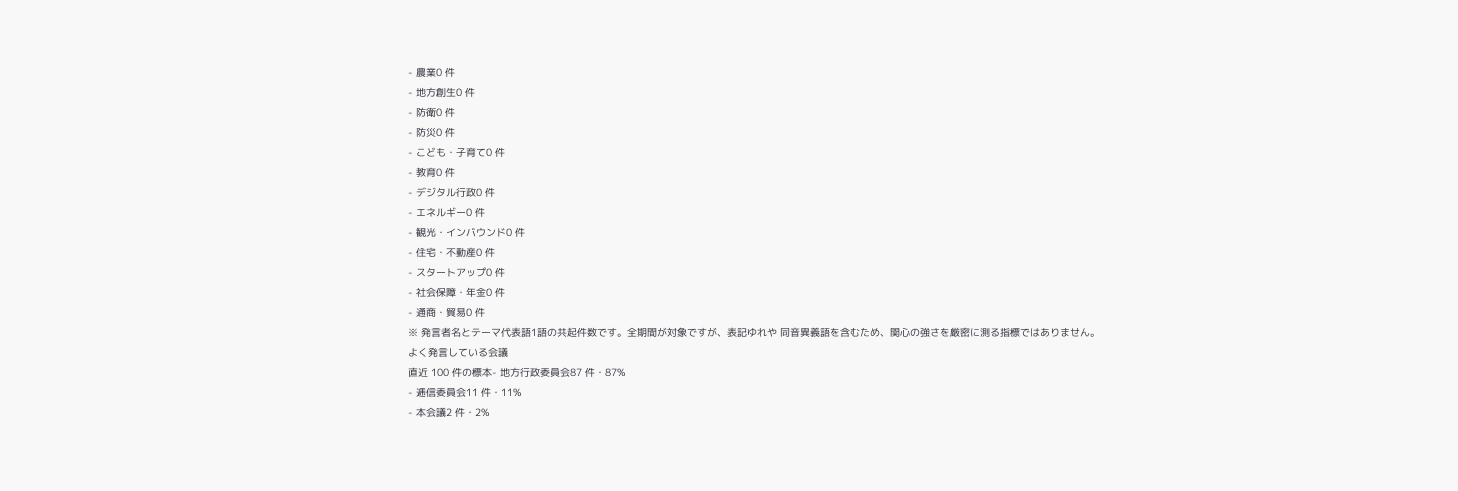- 農業0 件
- 地方創生0 件
- 防衛0 件
- 防災0 件
- こども・子育て0 件
- 教育0 件
- デジタル行政0 件
- エネルギー0 件
- 観光・インバウンド0 件
- 住宅・不動産0 件
- スタートアップ0 件
- 社会保障・年金0 件
- 通商・貿易0 件
※ 発言者名とテーマ代表語1語の共起件数です。全期間が対象ですが、表記ゆれや 同音異義語を含むため、関心の強さを厳密に測る指標ではありません。
よく発言している会議
直近 100 件の標本- 地方行政委員会87 件・87%
- 逓信委員会11 件・11%
- 本会議2 件・2%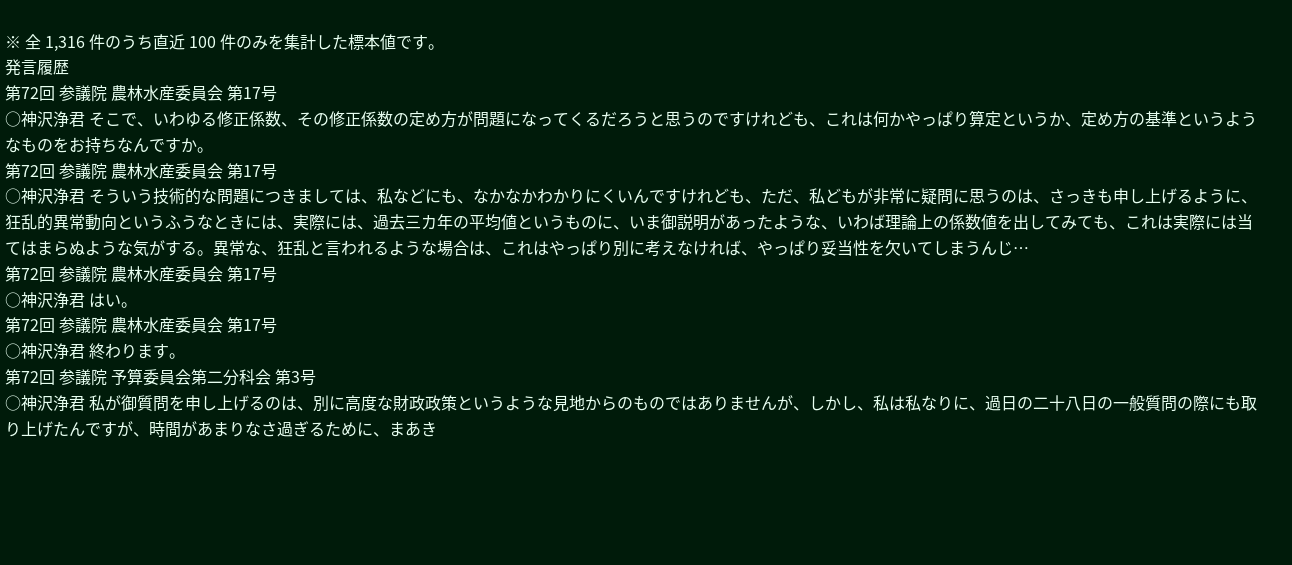※ 全 1,316 件のうち直近 100 件のみを集計した標本値です。
発言履歴
第72回 参議院 農林水産委員会 第17号
○神沢浄君 そこで、いわゆる修正係数、その修正係数の定め方が問題になってくるだろうと思うのですけれども、これは何かやっぱり算定というか、定め方の基準というようなものをお持ちなんですか。
第72回 参議院 農林水産委員会 第17号
○神沢浄君 そういう技術的な問題につきましては、私などにも、なかなかわかりにくいんですけれども、ただ、私どもが非常に疑問に思うのは、さっきも申し上げるように、狂乱的異常動向というふうなときには、実際には、過去三カ年の平均値というものに、いま御説明があったような、いわば理論上の係数値を出してみても、これは実際には当てはまらぬような気がする。異常な、狂乱と言われるような場合は、これはやっぱり別に考えなければ、やっぱり妥当性を欠いてしまうんじ…
第72回 参議院 農林水産委員会 第17号
○神沢浄君 はい。
第72回 参議院 農林水産委員会 第17号
○神沢浄君 終わります。
第72回 参議院 予算委員会第二分科会 第3号
○神沢浄君 私が御質問を申し上げるのは、別に高度な財政政策というような見地からのものではありませんが、しかし、私は私なりに、過日の二十八日の一般質問の際にも取り上げたんですが、時間があまりなさ過ぎるために、まあき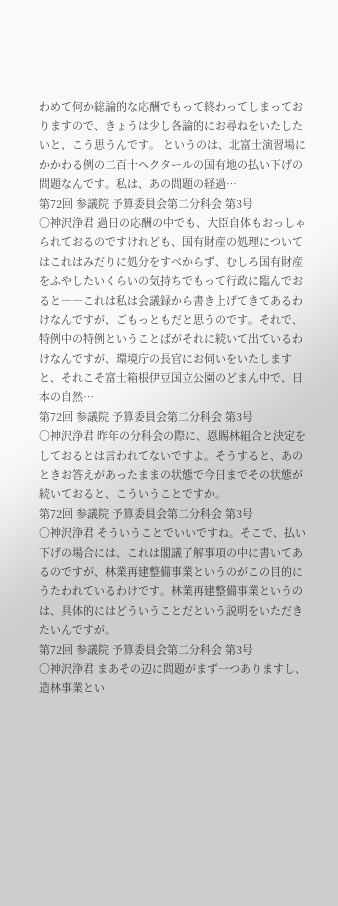わめて何か総論的な応酬でもって終わってしまっておりますので、きょうは少し各論的にお尋ねをいたしたいと、こう思うんです。 というのは、北富士演習場にかかわる例の二百十ヘクタールの国有地の払い下げの問題なんです。私は、あの問題の経過…
第72回 参議院 予算委員会第二分科会 第3号
○神沢浄君 過日の応酬の中でも、大臣自体もおっしゃられておるのですけれども、国有財産の処理についてはこれはみだりに処分をすべからず、むしろ国有財産をふやしたいくらいの気持ちでもって行政に臨んでおると――これは私は会議録から書き上げてきてあるわけなんですが、ごもっともだと思うのです。それで、特例中の特例ということばがそれに続いて出ているわけなんですが、環境庁の長官にお伺いをいたしますと、それこそ富士箱根伊豆国立公園のどまん中で、日本の自然…
第72回 参議院 予算委員会第二分科会 第3号
○神沢浄君 昨年の分科会の際に、恩賜林組合と決定をしておるとは言われてないですよ。そうすると、あのときお答えがあったままの状態で今日までその状態が続いておると、こういうことですか。
第72回 参議院 予算委員会第二分科会 第3号
○神沢浄君 そういうことでいいですね。そこで、払い下げの場合には、これは閣議了解事項の中に書いてあるのですが、林業再建整備事業というのがこの目的にうたわれているわけです。林業再建整備事業というのは、具体的にはどういうことだという説明をいただきたいんですが。
第72回 参議院 予算委員会第二分科会 第3号
○神沢浄君 まあその辺に問題がまず一つありますし、造林事業とい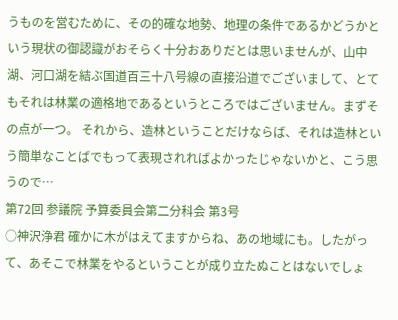うものを営むために、その的確な地勢、地理の条件であるかどうかという現状の御認識がおそらく十分おありだとは思いませんが、山中湖、河口湖を結ぶ国道百三十八号線の直接沿道でございまして、とてもそれは林業の適格地であるというところではございません。まずその点が一つ。 それから、造林ということだけならば、それは造林という簡単なことばでもって表現されればよかったじゃないかと、こう思うので…
第72回 参議院 予算委員会第二分科会 第3号
○神沢浄君 確かに木がはえてますからね、あの地域にも。したがって、あそこで林業をやるということが成り立たぬことはないでしょ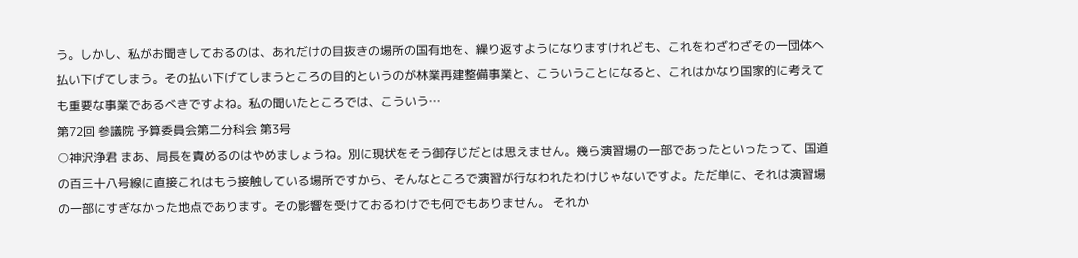う。しかし、私がお聞きしておるのは、あれだけの目抜きの場所の国有地を、繰り返すようになりますけれども、これをわざわざその一団体へ払い下げてしまう。その払い下げてしまうところの目的というのが林業再建整備事業と、こういうことになると、これはかなり国家的に考えても重要な事業であるべきですよね。私の聞いたところでは、こういう…
第72回 参議院 予算委員会第二分科会 第3号
○神沢浄君 まあ、局長を責めるのはやめましょうね。別に現状をそう御存じだとは思えません。幾ら演習場の一部であったといったって、国道の百三十八号線に直接これはもう接触している場所ですから、そんなところで演習が行なわれたわけじゃないですよ。ただ単に、それは演習場の一部にすぎなかった地点であります。その影響を受けておるわけでも何でもありません。 それか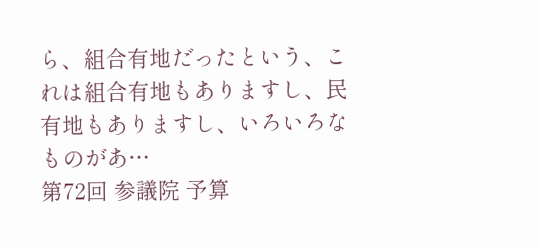ら、組合有地だったという、これは組合有地もありますし、民有地もありますし、いろいろなものがあ…
第72回 参議院 予算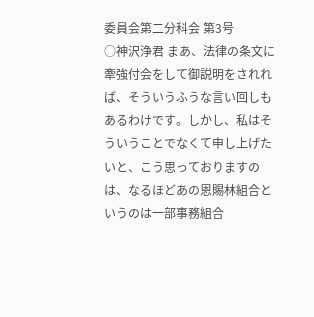委員会第二分科会 第3号
○神沢浄君 まあ、法律の条文に牽強付会をして御説明をされれば、そういうふうな言い回しもあるわけです。しかし、私はそういうことでなくて申し上げたいと、こう思っておりますのは、なるほどあの恩賜林組合というのは一部事務組合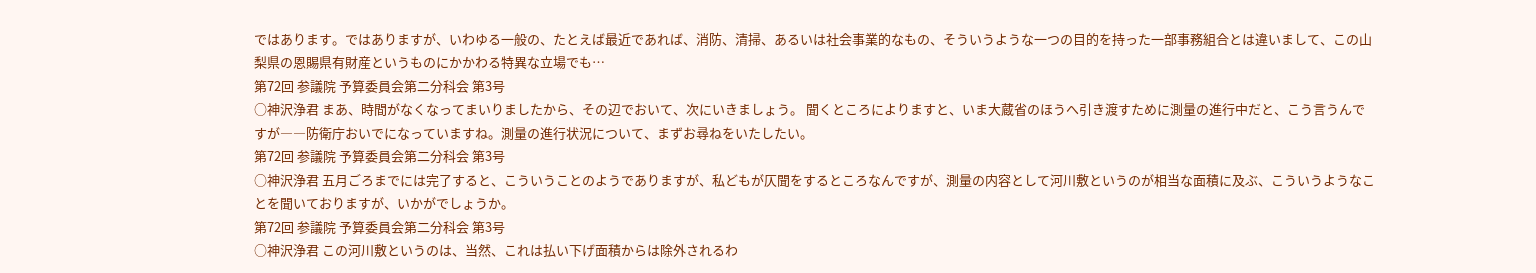ではあります。ではありますが、いわゆる一般の、たとえば最近であれば、消防、清掃、あるいは社会事業的なもの、そういうような一つの目的を持った一部事務組合とは違いまして、この山梨県の恩賜県有財産というものにかかわる特異な立場でも…
第72回 参議院 予算委員会第二分科会 第3号
○神沢浄君 まあ、時間がなくなってまいりましたから、その辺でおいて、次にいきましょう。 聞くところによりますと、いま大蔵省のほうへ引き渡すために測量の進行中だと、こう言うんですが――防衛庁おいでになっていますね。測量の進行状況について、まずお尋ねをいたしたい。
第72回 参議院 予算委員会第二分科会 第3号
○神沢浄君 五月ごろまでには完了すると、こういうことのようでありますが、私どもが仄聞をするところなんですが、測量の内容として河川敷というのが相当な面積に及ぶ、こういうようなことを聞いておりますが、いかがでしょうか。
第72回 参議院 予算委員会第二分科会 第3号
○神沢浄君 この河川敷というのは、当然、これは払い下げ面積からは除外されるわ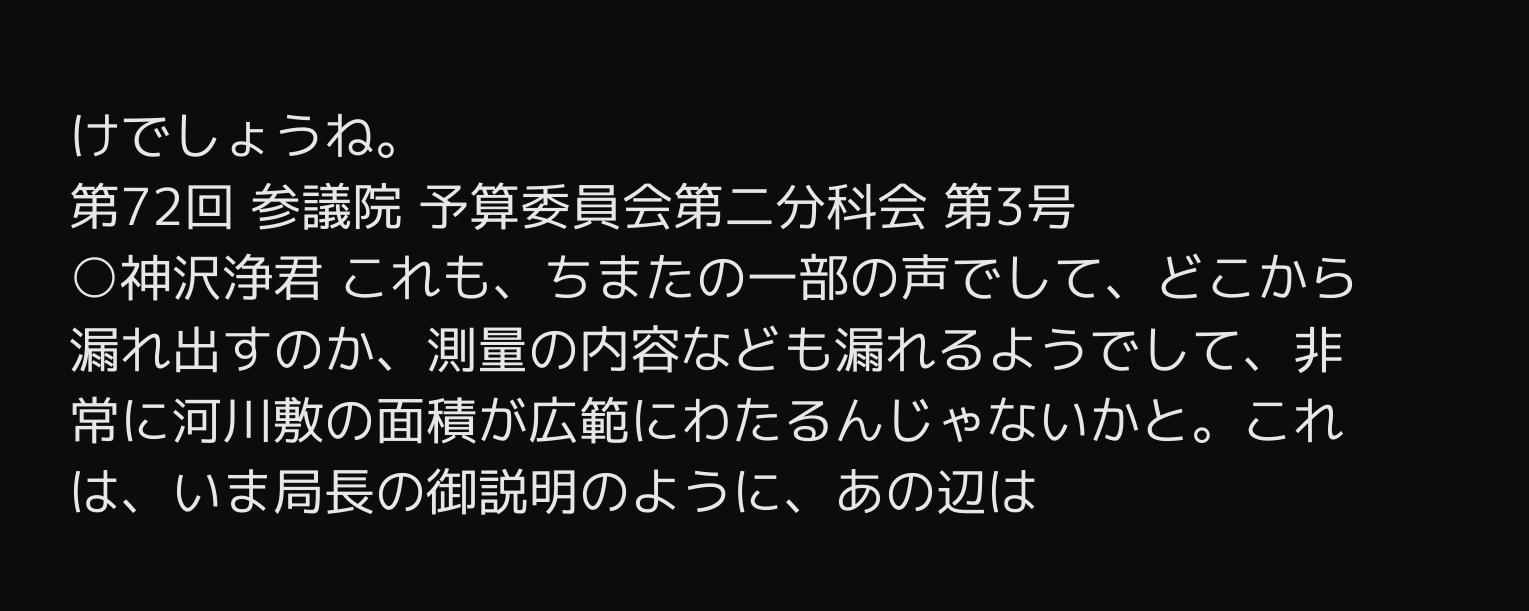けでしょうね。
第72回 参議院 予算委員会第二分科会 第3号
○神沢浄君 これも、ちまたの一部の声でして、どこから漏れ出すのか、測量の内容なども漏れるようでして、非常に河川敷の面積が広範にわたるんじゃないかと。これは、いま局長の御説明のように、あの辺は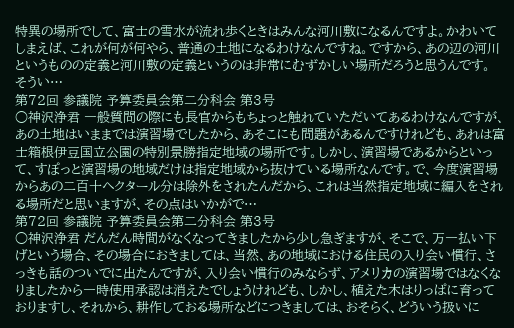特異の場所でして、富士の雪水が流れ歩くときはみんな河川敷になるんですよ。かわいてしまえば、これが何が何やら、普通の土地になるわけなんですね。ですから、あの辺の河川というものの定義と河川敷の定義というのは非常にむずかしい場所だろうと思うんです。 そうい…
第72回 参議院 予算委員会第二分科会 第3号
○神沢浄君 一般質問の際にも長官からもちょっと触れていただいてあるわけなんですが、あの土地はいままでは演習場でしたから、あそこにも問題があるんですけれども、あれは富士箱根伊豆国立公園の特別景勝指定地域の場所です。しかし、演習場であるからといって、すぽっと演習場の地域だけは指定地域から抜けている場所なんです。で、今度演習場からあの二百十ヘクタール分は除外をされたんだから、これは当然指定地域に編入をされる場所だと思いますが、その点はいかがで…
第72回 参議院 予算委員会第二分科会 第3号
○神沢浄君 だんだん時間がなくなってきましたから少し急ぎますが、そこで、万一払い下げという場合、その場合におきましては、当然、あの地域における住民の入り会い慣行、さっきも話のついでに出たんですが、入り会い慣行のみならず、アメリカの演習場ではなくなりましたから一時使用承認は消えたでしょうけれども、しかし、植えた木はりっぱに育っておりますし、それから、耕作しておる場所などにつきましては、おそらく、どういう扱いに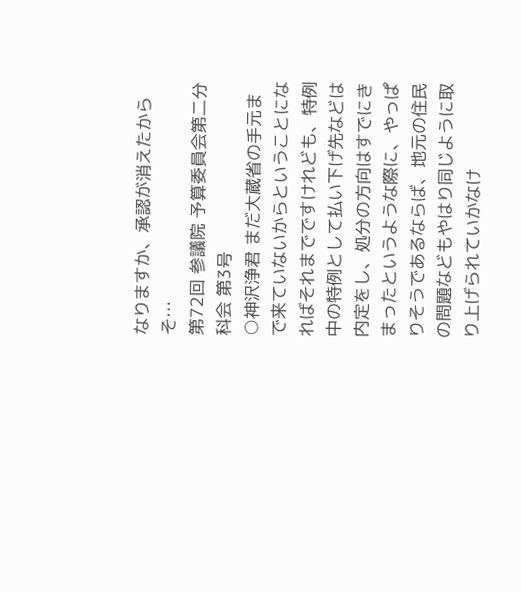なりますか、承認が消えたからそ…
第72回 参議院 予算委員会第二分科会 第3号
○神沢浄君 まだ大蔵省の手元まで来ていないからということになればそれまでですけれども、特例中の特例として払い下げ先などは内定をし、処分の方向はすでにきまったというような際に、やっぱりそうであるならば、地元の住民の問題などもやはり同じように取り上げられていかなけ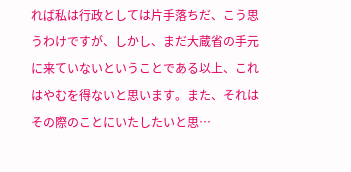れば私は行政としては片手落ちだ、こう思うわけですが、しかし、まだ大蔵省の手元に来ていないということである以上、これはやむを得ないと思います。また、それはその際のことにいたしたいと思…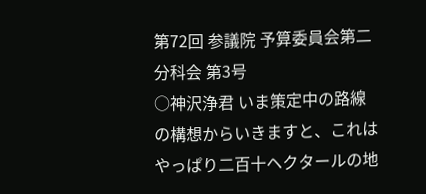第72回 参議院 予算委員会第二分科会 第3号
○神沢浄君 いま策定中の路線の構想からいきますと、これはやっぱり二百十ヘクタールの地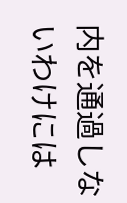内を通過しないわけには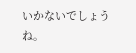いかないでしょうね。